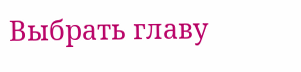Выбрать главу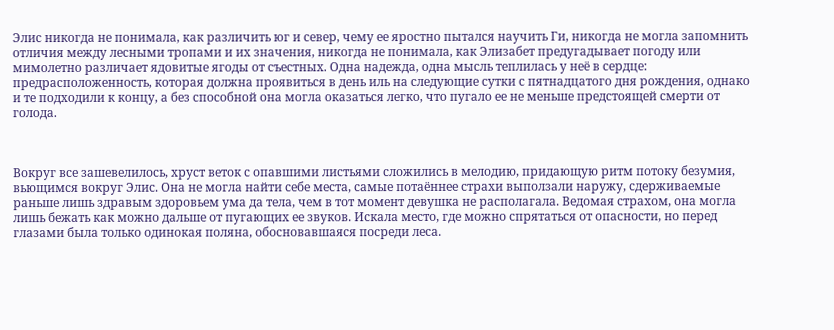Элис никогда не понимала, как различить юг и север, чему ее яростно пытался научить Ги, никогда не могла запомнить отличия между лесными тропами и их значения, никогда не понимала, как Элизабет предугадывает погоду или мимолетно различает ядовитые ягоды от съестных. Одна надежда, одна мысль теплилась у неё в сердце: предрасположенность, которая должна проявиться в день иль на следующие сутки с пятнадцатого дня рождения, однако и те подходили к концу, а без способной она могла оказаться легко, что пугало ее не меньше предстоящей смерти от голода.



Вокруг все зашевелилось, хруст веток с опавшими листьями сложились в мелодию, придающую ритм потоку безумия, вьющимся вокруг Элис. Она не могла найти себе места, самые потаённее страхи выползали наружу, сдерживаемые раньше лишь здравым здоровьем ума да тела, чем в тот момент девушка не располагала. Ведомая страхом, она могла лишь бежать как можно дальше от пугающих ее звуков. Искала место, где можно спрятаться от опасности, но перед глазами была только одинокая поляна, обосновавшаяся посреди леса.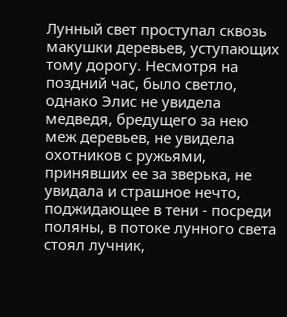Лунный свет проступал сквозь макушки деревьев, уступающих тому дорогу. Несмотря на поздний час, было светло, однако Элис не увидела медведя, бредущего за нею меж деревьев, не увидела охотников с ружьями, принявших ее за зверька, не увидала и страшное нечто, поджидающее в тени - посреди поляны, в потоке лунного света стоял лучник,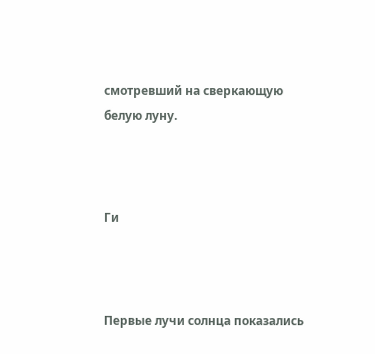смотревший на сверкающую белую луну.



Ги



Первые лучи солнца показались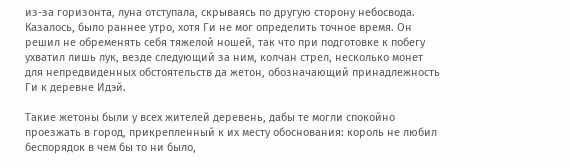из-за горизонта, луна отступала, скрываясь по другую сторону небосвода. Казалось, было раннее утро, хотя Ги не мог определить точное время. Он решил не обременять себя тяжелой ношей, так что при подготовке к побегу ухватил лишь лук, везде следующий за ним, колчан стрел, несколько монет для непредвиденных обстоятельств да жетон, обозначающий принадлежность Ги к деревне Идэй.

Такие жетоны были у всех жителей деревень, дабы те могли спокойно проезжать в город, прикрепленный к их месту обоснования: король не любил беспорядок в чем бы то ни было,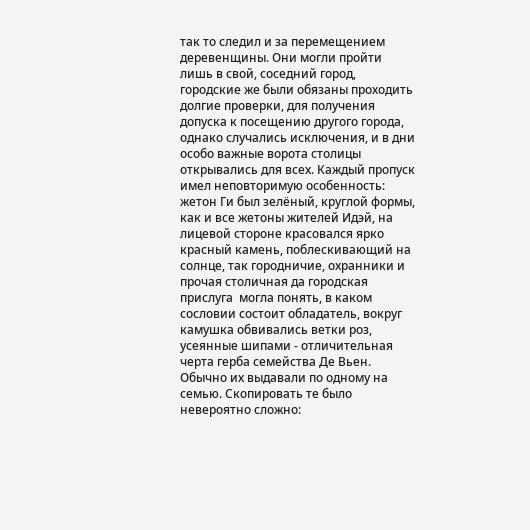так то следил и за перемещением деревенщины. Они могли пройти лишь в свой, соседний город, городские же были обязаны проходить долгие проверки, для получения допуска к посещению другого города, однако случались исключения, и в дни особо важные ворота столицы открывались для всех. Каждый пропуск имел неповторимую особенность: жетон Ги был зелёный, круглой формы, как и все жетоны жителей Идэй, на лицевой стороне красовался ярко красный камень, поблескивающий на солнце, так городничие, охранники и прочая столичная да городская прислуга  могла понять, в каком сословии состоит обладатель, вокруг камушка обвивались ветки роз, усеянные шипами - отличительная черта герба семейства Де Вьен. Обычно их выдавали по одному на семью. Скопировать те было невероятно сложно: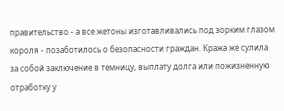правительство - а все жетоны изготавливались под зорким глазом короля - позаботилось о безопасности граждан. Кража же сулила за собой заключение в темницу, выплату долга или пожизненную отработку у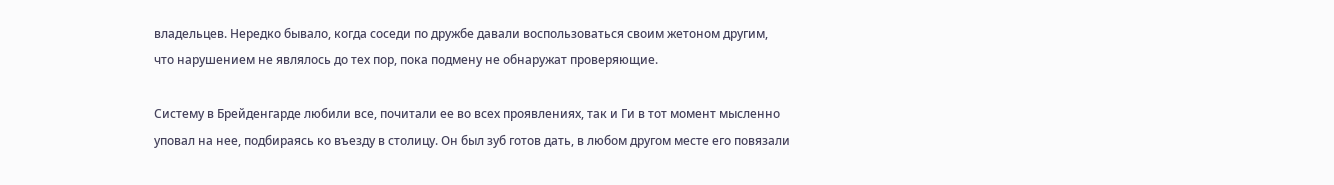владельцев. Нередко бывало, когда соседи по дружбе давали воспользоваться своим жетоном другим,  что нарушением не являлось до тех пор, пока подмену не обнаружат проверяющие.

Систему в Брейденгарде любили все, почитали ее во всех проявлениях, так и Ги в тот момент мысленно уповал на нее, подбираясь ко въезду в столицу. Он был зуб готов дать, в любом другом месте его повязали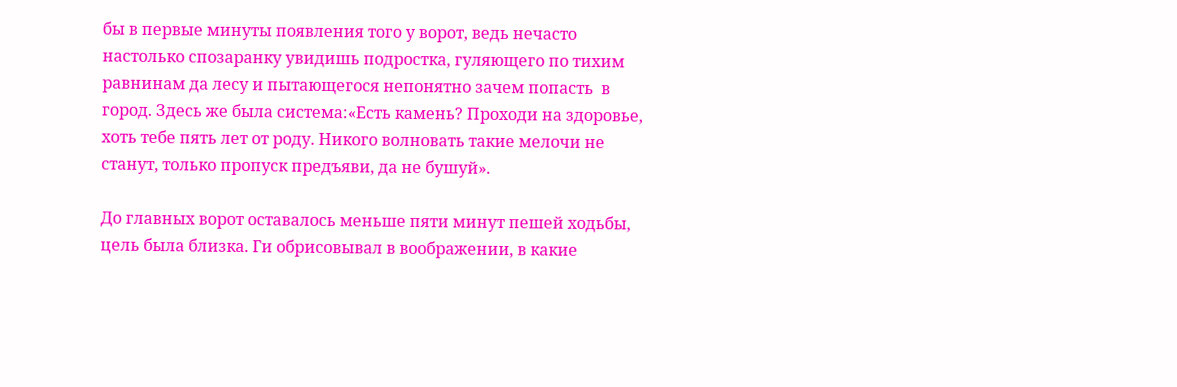бы в первые минуты появления того у ворот, ведь нечасто настолько спозаранку увидишь подростка, гуляющего по тихим равнинам да лесу и пытающегося непонятно зачем попасть  в город. Здесь же была система:«Есть камень? Проходи на здоровье, хоть тебе пять лет от роду. Никого волновать такие мелочи не станут, только пропуск предъяви, да не бушуй».

До главных ворот оставалось меньше пяти минут пешей ходьбы, цель была близка. Ги обрисовывал в воображении, в какие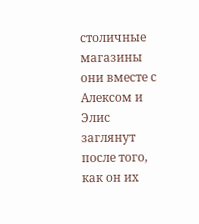столичные магазины они вместе с Алексом и Элис заглянут после того, как он их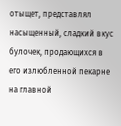отыщет, представлял насыщенный, сладкий вкус булочек, продающихся в его излюбленной пекарне на главной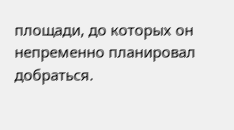площади, до которых он непременно планировал добраться.